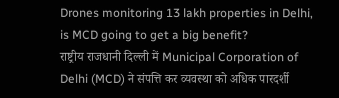Drones monitoring 13 lakh properties in Delhi, is MCD going to get a big benefit?
राष्ट्रीय राजधानी दिल्ली में Municipal Corporation of Delhi (MCD) ने संपत्ति कर व्यवस्था को अधिक पारदर्शी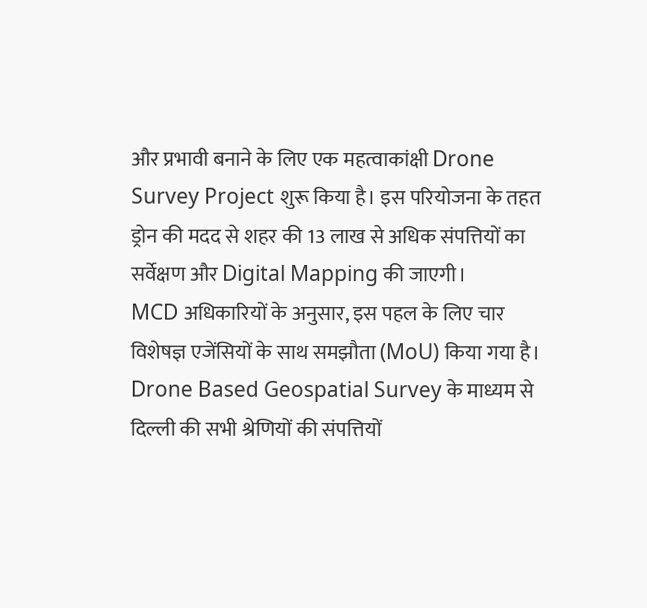और प्रभावी बनाने के लिए एक महत्वाकांक्षी Drone Survey Project शुरू किया है। इस परियोजना के तहत ड्रोन की मदद से शहर की 13 लाख से अधिक संपत्तियों का सर्वेक्षण और Digital Mapping की जाएगी।
MCD अधिकारियों के अनुसार, इस पहल के लिए चार विशेषज्ञ एजेंसियों के साथ समझौता (MoU) किया गया है। Drone Based Geospatial Survey के माध्यम से दिल्ली की सभी श्रेणियों की संपत्तियों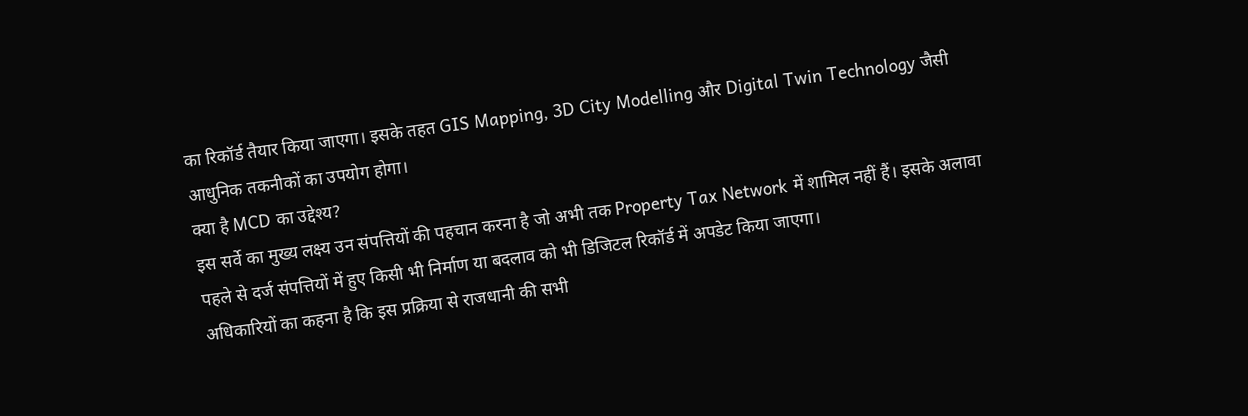का रिकॉर्ड तैयार किया जाएगा। इसके तहत GIS Mapping, 3D City Modelling और Digital Twin Technology जैसी आधुनिक तकनीकों का उपयोग होगा।
क्या है MCD का उद्देश्य?
इस सर्वे का मुख्य लक्ष्य उन संपत्तियों की पहचान करना है जो अभी तक Property Tax Network में शामिल नहीं हैं। इसके अलावा पहले से दर्ज संपत्तियों में हुए किसी भी निर्माण या बदलाव को भी डिजिटल रिकॉर्ड में अपडेट किया जाएगा।
अधिकारियों का कहना है कि इस प्रक्रिया से राजधानी की सभी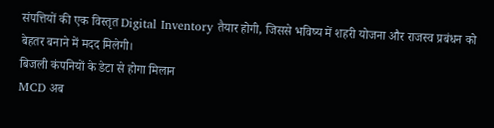संपत्तियों की एक विस्तृत Digital Inventory तैयार होगी, जिससे भविष्य में शहरी योजना और राजस्व प्रबंधन को बेहतर बनाने में मदद मिलेगी।
बिजली कंपनियों के डेटा से होगा मिलान
MCD अब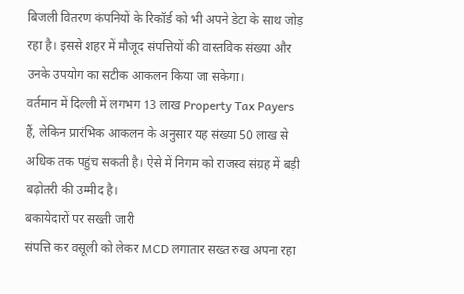बिजली वितरण कंपनियों के रिकॉर्ड को भी अपने डेटा के साथ जोड़ रहा है। इससे शहर में मौजूद संपत्तियों की वास्तविक संख्या और उनके उपयोग का सटीक आकलन किया जा सकेगा।
वर्तमान में दिल्ली में लगभग 13 लाख Property Tax Payers हैं, लेकिन प्रारंभिक आकलन के अनुसार यह संख्या 50 लाख से अधिक तक पहुंच सकती है। ऐसे में निगम को राजस्व संग्रह में बड़ी बढ़ोतरी की उम्मीद है।
बकायेदारों पर सख्ती जारी
संपत्ति कर वसूली को लेकर MCD लगातार सख्त रुख अपना रहा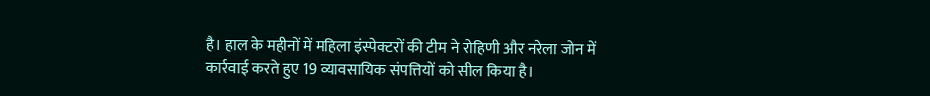है। हाल के महीनों में महिला इंस्पेक्टरों की टीम ने रोहिणी और नरेला जोन में कार्रवाई करते हुए 19 व्यावसायिक संपत्तियों को सील किया है।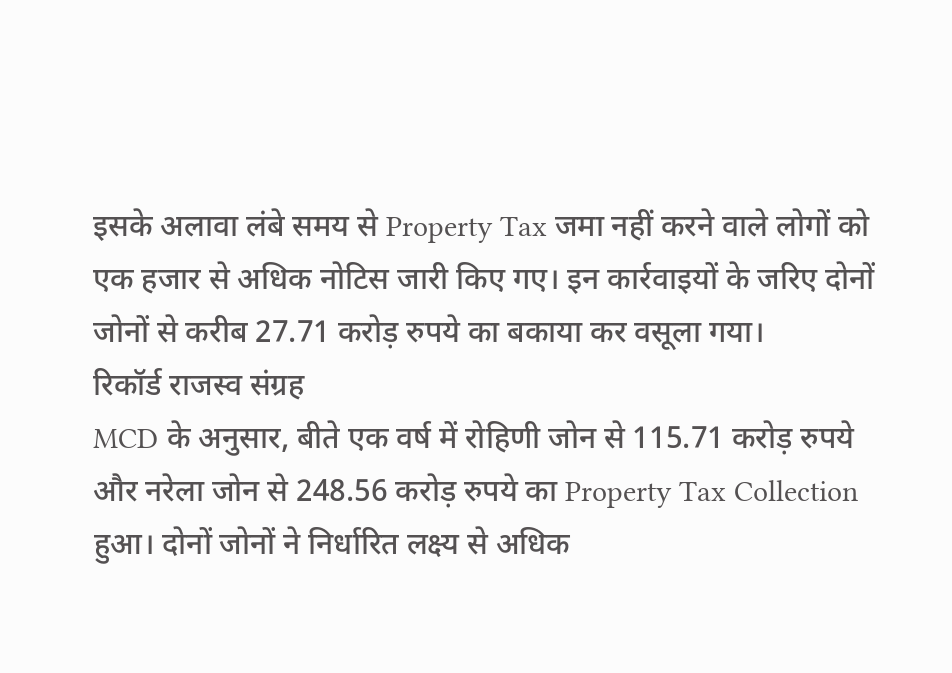इसके अलावा लंबे समय से Property Tax जमा नहीं करने वाले लोगों को एक हजार से अधिक नोटिस जारी किए गए। इन कार्रवाइयों के जरिए दोनों जोनों से करीब 27.71 करोड़ रुपये का बकाया कर वसूला गया।
रिकॉर्ड राजस्व संग्रह
MCD के अनुसार, बीते एक वर्ष में रोहिणी जोन से 115.71 करोड़ रुपये और नरेला जोन से 248.56 करोड़ रुपये का Property Tax Collection हुआ। दोनों जोनों ने निर्धारित लक्ष्य से अधिक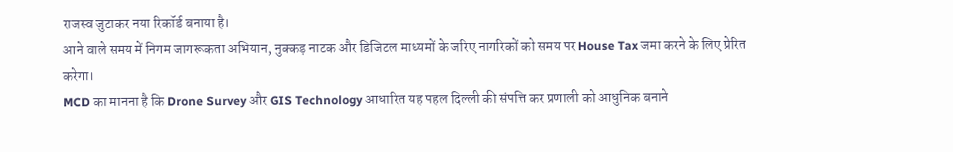राजस्व जुटाकर नया रिकॉर्ड बनाया है।
आने वाले समय में निगम जागरूकता अभियान, नुक्कड़ नाटक और डिजिटल माध्यमों के जरिए नागरिकों को समय पर House Tax जमा करने के लिए प्रेरित करेगा।
MCD का मानना है कि Drone Survey और GIS Technology आधारित यह पहल दिल्ली की संपत्ति कर प्रणाली को आधुनिक बनाने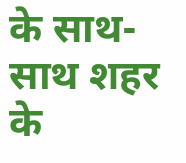के साथ-साथ शहर के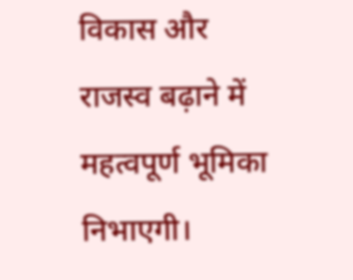विकास और राजस्व बढ़ाने में महत्वपूर्ण भूमिका निभाएगी।